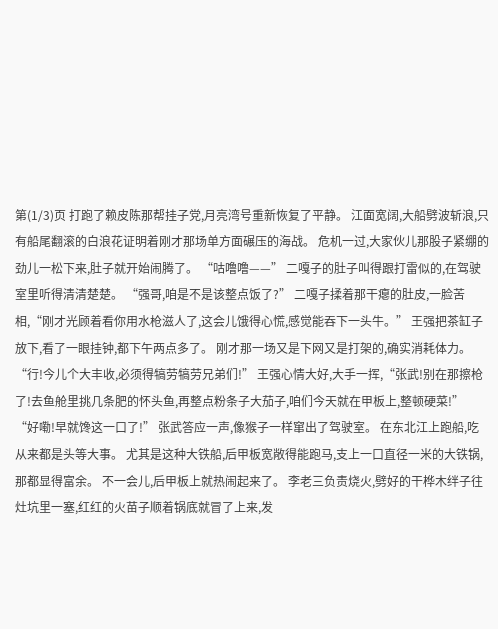第(1/3)页 打跑了赖皮陈那帮挂子党,月亮湾号重新恢复了平静。 江面宽阔,大船劈波斩浪,只有船尾翻滚的白浪花证明着刚才那场单方面碾压的海战。 危机一过,大家伙儿那股子紧绷的劲儿一松下来,肚子就开始闹腾了。 “咕噜噜——” 二嘎子的肚子叫得跟打雷似的,在驾驶室里听得清清楚楚。 “强哥,咱是不是该整点饭了?” 二嘎子揉着那干瘪的肚皮,一脸苦相,“刚才光顾着看你用水枪滋人了,这会儿饿得心慌,感觉能吞下一头牛。” 王强把茶缸子放下,看了一眼挂钟,都下午两点多了。 刚才那一场又是下网又是打架的,确实消耗体力。 “行!今儿个大丰收,必须得犒劳犒劳兄弟们!” 王强心情大好,大手一挥,“张武!别在那擦枪了!去鱼舱里挑几条肥的怀头鱼,再整点粉条子大茄子,咱们今天就在甲板上,整顿硬菜!” “好嘞!早就馋这一口了!” 张武答应一声,像猴子一样窜出了驾驶室。 在东北江上跑船,吃从来都是头等大事。 尤其是这种大铁船,后甲板宽敞得能跑马,支上一口直径一米的大铁锅,那都显得富余。 不一会儿,后甲板上就热闹起来了。 李老三负责烧火,劈好的干桦木绊子往灶坑里一塞,红红的火苗子顺着锅底就冒了上来,发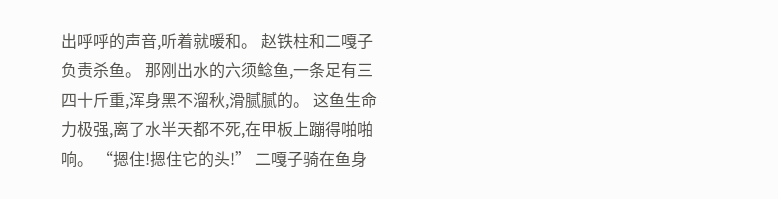出呼呼的声音,听着就暖和。 赵铁柱和二嘎子负责杀鱼。 那刚出水的六须鲶鱼,一条足有三四十斤重,浑身黑不溜秋,滑腻腻的。 这鱼生命力极强,离了水半天都不死,在甲板上蹦得啪啪响。 “摁住!摁住它的头!” 二嘎子骑在鱼身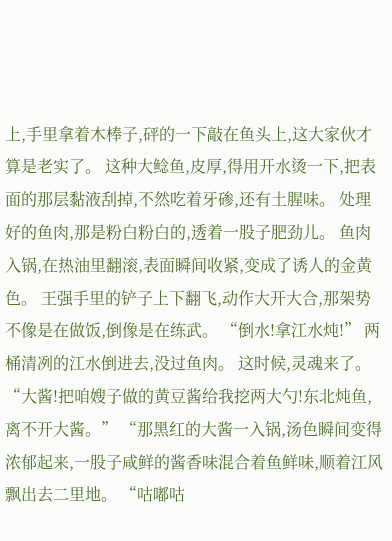上,手里拿着木棒子,砰的一下敲在鱼头上,这大家伙才算是老实了。 这种大鲶鱼,皮厚,得用开水烫一下,把表面的那层黏液刮掉,不然吃着牙碜,还有土腥味。 处理好的鱼肉,那是粉白粉白的,透着一股子肥劲儿。 鱼肉入锅,在热油里翻滚,表面瞬间收紧,变成了诱人的金黄色。 王强手里的铲子上下翻飞,动作大开大合,那架势不像是在做饭,倒像是在练武。 “倒水!拿江水炖!” 两桶清冽的江水倒进去,没过鱼肉。 这时候,灵魂来了。 “大酱!把咱嫂子做的黄豆酱给我挖两大勺!东北炖鱼,离不开大酱。” “那黑红的大酱一入锅,汤色瞬间变得浓郁起来,一股子咸鲜的酱香味混合着鱼鲜味,顺着江风飘出去二里地。 “咕嘟咕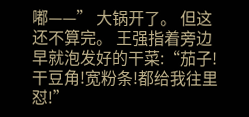嘟——” 大锅开了。 但这还不算完。 王强指着旁边早就泡发好的干菜:“茄子!干豆角!宽粉条!都给我往里怼!”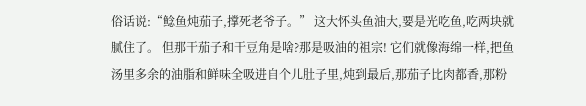俗话说:“鲶鱼炖茄子,撑死老爷子。” 这大怀头鱼油大,要是光吃鱼,吃两块就腻住了。 但那干茄子和干豆角是啥?那是吸油的祖宗! 它们就像海绵一样,把鱼汤里多余的油脂和鲜味全吸进自个儿肚子里,炖到最后,那茄子比肉都香,那粉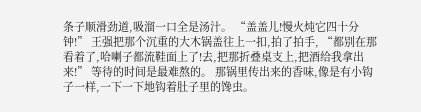条子顺滑劲道,吸溜一口全是汤汁。 “盖盖儿!慢火炖它四十分钟!” 王强把那个沉重的大木锅盖往上一扣,拍了拍手, “都别在那看着了,哈喇子都流鞋面上了!去,把那折叠桌支上,把酒给我拿出来!” 等待的时间是最难熬的。 那锅里传出来的香味,像是有小钩子一样,一下一下地钩着肚子里的馋虫。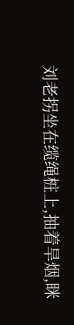刘老拐坐在缆绳桩上,抽着旱烟,眯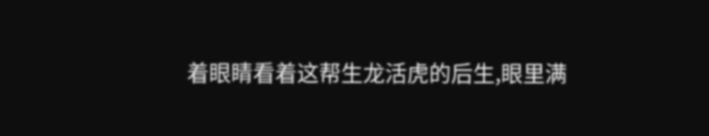着眼睛看着这帮生龙活虎的后生,眼里满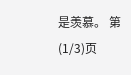是羡慕。 第(1/3)页